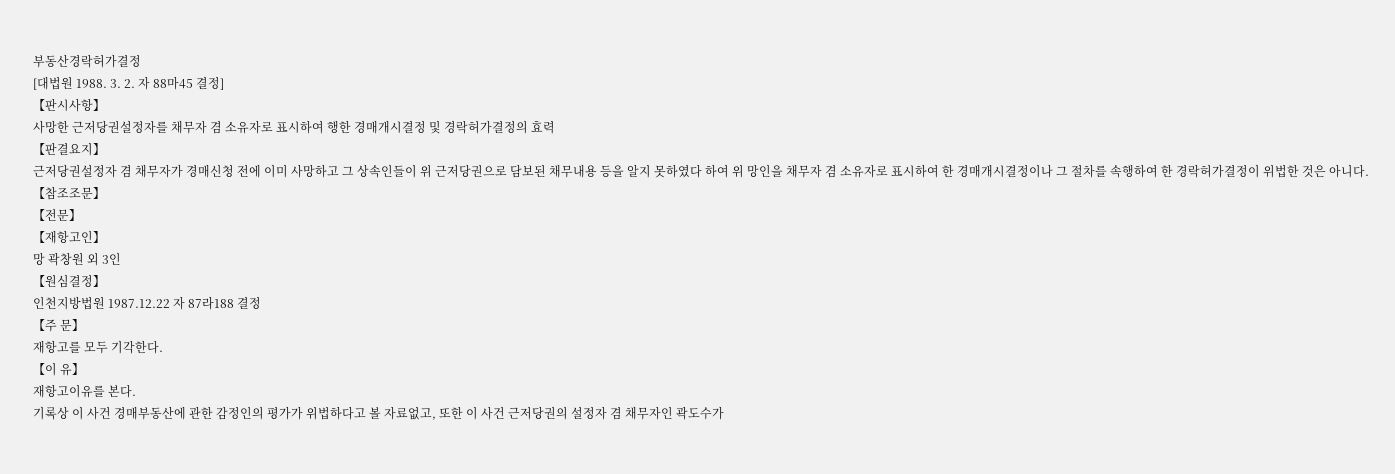부동산경락허가결정
[대법원 1988. 3. 2. 자 88마45 결정]
【판시사항】
사망한 근저당권설정자를 채무자 겸 소유자로 표시하여 행한 경매개시결정 및 경락허가결정의 효력
【판결요지】
근저당권설정자 겸 채무자가 경매신청 전에 이미 사망하고 그 상속인들이 위 근저당권으로 담보된 채무내용 등을 알지 못하였다 하여 위 망인을 채무자 겸 소유자로 표시하여 한 경매개시결정이나 그 절차를 속행하여 한 경락허가결정이 위법한 것은 아니다.
【참조조문】
【전문】
【재항고인】
망 곽창원 외 3인
【원심결정】
인천지방법원 1987.12.22 자 87라188 결정
【주 문】
재항고를 모두 기각한다.
【이 유】
재항고이유를 본다.
기록상 이 사건 경매부동산에 관한 감정인의 평가가 위법하다고 볼 자료없고, 또한 이 사건 근저당권의 설정자 겸 채무자인 곽도수가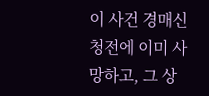이 사건 경매신청전에 이미 사망하고, 그 상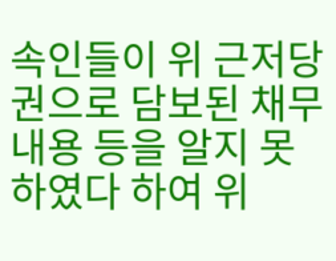속인들이 위 근저당권으로 담보된 채무내용 등을 알지 못하였다 하여 위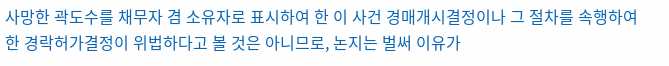사망한 곽도수를 채무자 겸 소유자로 표시하여 한 이 사건 경매개시결정이나 그 절차를 속행하여 한 경락허가결정이 위법하다고 볼 것은 아니므로, 논지는 벌써 이유가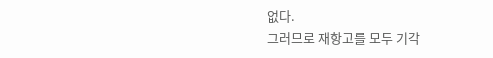없다.
그러므로 재항고를 모두 기각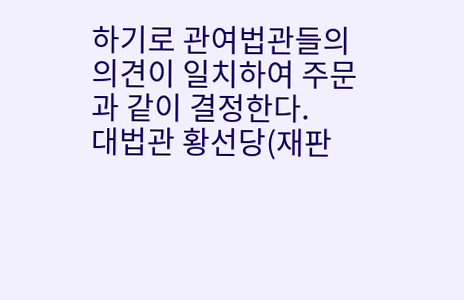하기로 관여법관들의 의견이 일치하여 주문과 같이 결정한다.
대법관 황선당(재판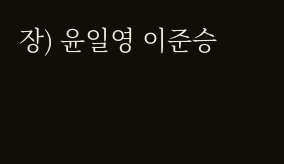장) 윤일영 이준승